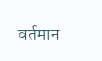वर्तमान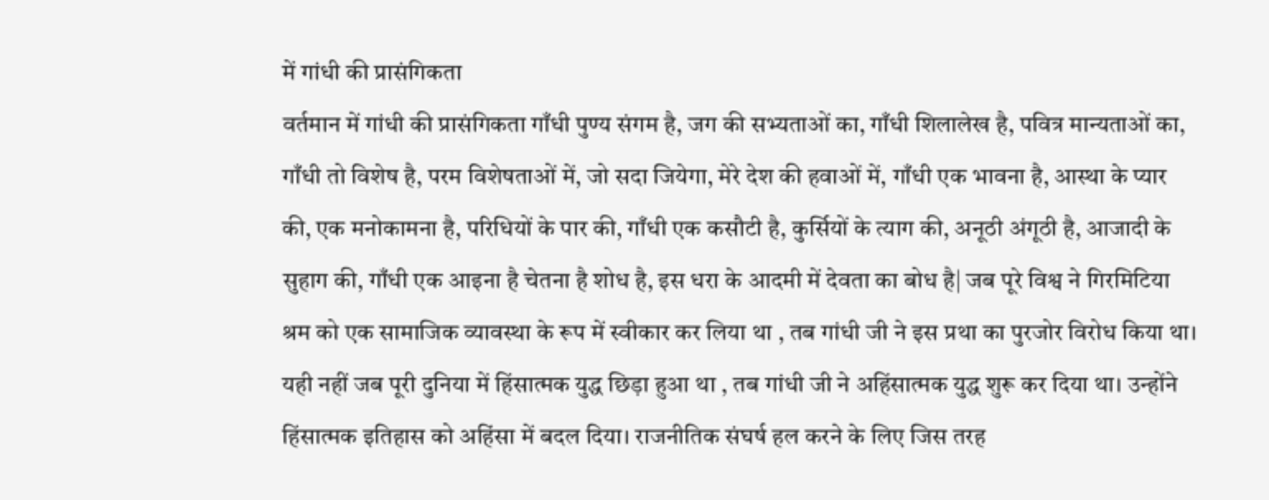में गांधी की प्रासंगिकता
वर्तमान में गांधी की प्रासंगिकता गाँधी पुण्य संगम है, जग की सभ्यताओं का, गाँधी शिलालेख है, पवित्र मान्यताओं का, गाँधी तो विशेष है, परम विशेषताओं में, जो सदा जियेगा, मेरे देश की हवाओं में, गाँधी एक भावना है, आस्था के प्यार की, एक मनोकामना है, परिधियों के पार की, गाँधी एक कसौटी है, कुर्सियों के त्याग की, अनूठी अंगूठी है, आजादी के सुहाग की, गाँधी एक आइना है चेतना है शोध है, इस धरा के आदमी में देवता का बोध है| जब पूरे विश्व ने गिरमिटिया श्रम को एक सामाजिक व्यावस्था के रूप में स्वीकार कर लिया था , तब गांधी जी ने इस प्रथा का पुरजोर विरोध किया था। यही नहीं जब पूरी दुनिया में हिंसात्मक युद्ध छिड़ा हुआ था , तब गांधी जी ने अहिंसात्मक युद्ध शुरू कर दिया था। उन्होंने हिंसात्मक इतिहास को अहिंसा में बदल दिया। राजनीतिक संघर्ष हल करने के लिए जिस तरह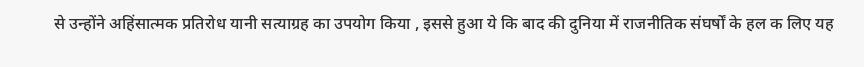से उन्होंने अहिंसात्मक प्रतिरोध यानी सत्याग्रह का उपयोग किया , इससे हुआ ये कि बाद की दुनिया में राजनीतिक संघर्षों के हल क लिए यह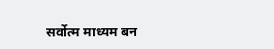सर्वोत्म माध्यम बन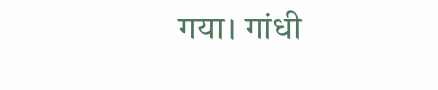गया। गांधी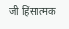जी हिंसात्मक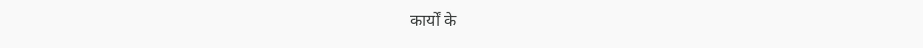कार्यों के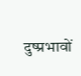दुष्प्रभावों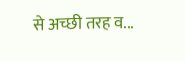से अच्छी तरह व...